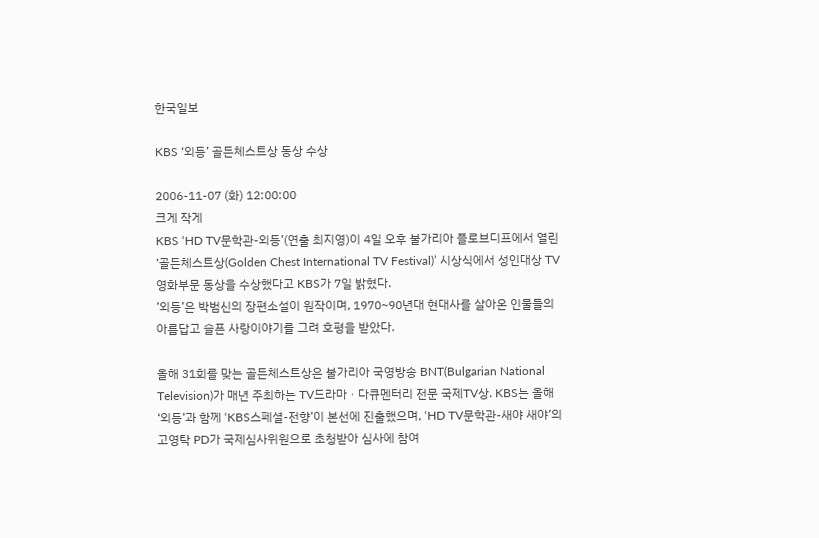한국일보

KBS ‘외등’ 골든체스트상 동상 수상

2006-11-07 (화) 12:00:00
크게 작게
KBS ‘HD TV문학관-외등’(연출 최지영)이 4일 오후 불가리아 플로브디프에서 열린 ‘골든체스트상(Golden Chest International TV Festival)’ 시상식에서 성인대상 TV영화부문 동상을 수상했다고 KBS가 7일 밝혔다.
’외등’은 박범신의 장편소설이 원작이며, 1970~90년대 현대사를 살아온 인물들의 아름답고 슬픈 사랑이야기를 그려 호평을 받았다.

올해 31회를 맞는 골든체스트상은 불가리아 국영방송 BNT(Bulgarian National Television)가 매년 주최하는 TV드라마ㆍ다큐멘터리 전문 국제TV상. KBS는 올해 ‘외등’과 함께 ‘KBS스페셜-전향’이 본선에 진출했으며, ‘HD TV문학관-새야 새야’의 고영탁 PD가 국제심사위원으로 초청받아 심사에 참여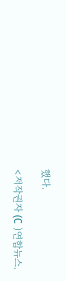했다.

<저작권자 (C )연합뉴스.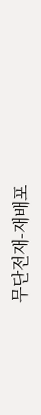무단전재-재배포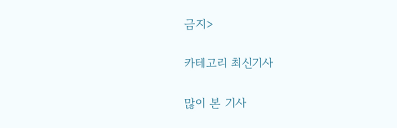금지>

카테고리 최신기사

많이 본 기사